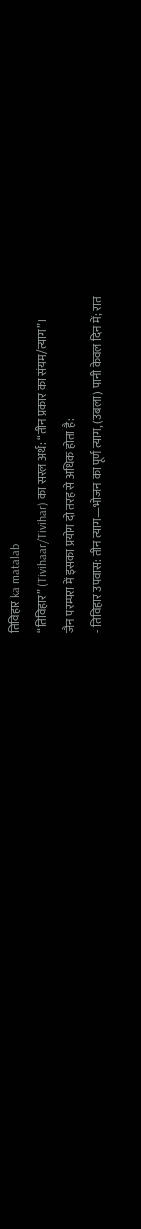तिविहार ka matalab
“तिविहार” (Tivihaar/Tivihar) का सरल अर्थ: “तीन प्रकार का संयम/त्याग”।
जैन परम्परा में इसका प्रयोग दो तरह से अधिक होता है:
- तिविहार उपवास: तीन त्याग—भोजन का पूर्ण त्याग, (उबला) पानी केवल दिन में; रात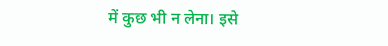में कुछ भी न लेना। इसे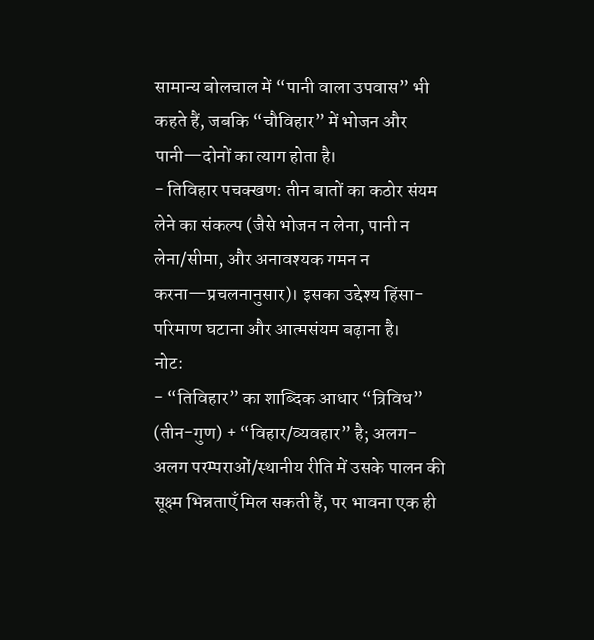सामान्य बोलचाल में “पानी वाला उपवास” भी कहते हैं, जबकि “चौविहार” में भोजन और पानी—दोनों का त्याग होता है।
- तिविहार पचक्खण: तीन बातों का कठोर संयम लेने का संकल्प (जैसे भोजन न लेना, पानी न लेना/सीमा, और अनावश्यक गमन न करना—प्रचलनानुसार)। इसका उद्देश्य हिंसा-परिमाण घटाना और आत्मसंयम बढ़ाना है।
नोट:
- “तिविहार” का शाब्दिक आधार “त्रिविध” (तीन-गुण) + “विहार/व्यवहार” है; अलग-अलग परम्पराओं/स्थानीय रीति में उसके पालन की सूक्ष्म भिन्नताएँ मिल सकती हैं, पर भावना एक ही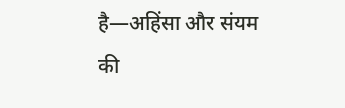है—अहिंसा और संयम की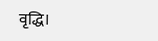वृद्धि।